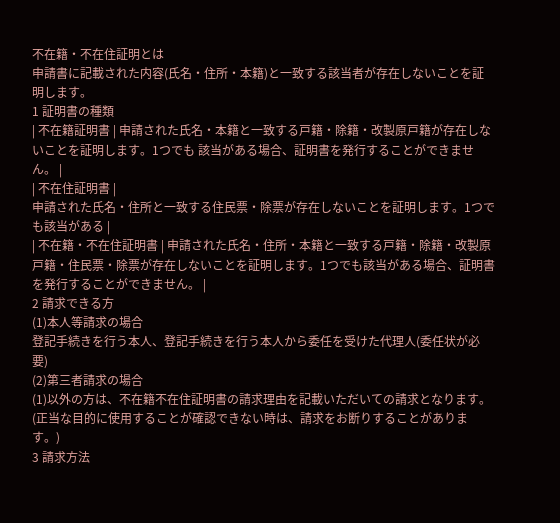不在籍・不在住証明とは
申請書に記載された内容(氏名・住所・本籍)と一致する該当者が存在しないことを証明します。
1 証明書の種類
| 不在籍証明書 | 申請された氏名・本籍と一致する戸籍・除籍・改製原戸籍が存在しないことを証明します。1つでも 該当がある場合、証明書を発行することができません。 |
| 不在住証明書 |
申請された氏名・住所と一致する住民票・除票が存在しないことを証明します。1つでも該当がある |
| 不在籍・不在住証明書 | 申請された氏名・住所・本籍と一致する戸籍・除籍・改製原戸籍・住民票・除票が存在しないことを証明します。1つでも該当がある場合、証明書を発行することができません。 |
2 請求できる方
(1)本人等請求の場合
登記手続きを行う本人、登記手続きを行う本人から委任を受けた代理人(委任状が必要)
(2)第三者請求の場合
(1)以外の方は、不在籍不在住証明書の請求理由を記載いただいての請求となります。
(正当な目的に使用することが確認できない時は、請求をお断りすることがあります。)
3 請求方法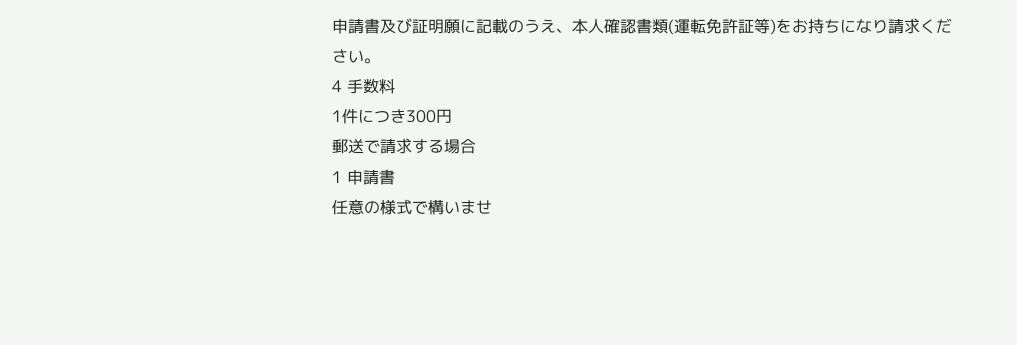申請書及び証明願に記載のうえ、本人確認書類(運転免許証等)をお持ちになり請求ください。
4 手数料
1件につき300円
郵送で請求する場合
1 申請書
任意の様式で構いませ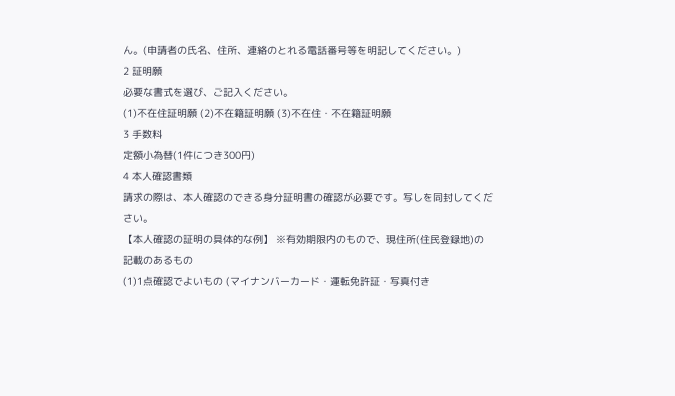ん。(申請者の氏名、住所、連絡のとれる電話番号等を明記してください。)
2 証明願
必要な書式を選び、ご記入ください。
(1)不在住証明願 (2)不在籍証明願 (3)不在住・不在籍証明願
3 手数料
定額小為替(1件につき300円)
4 本人確認書類
請求の際は、本人確認のできる身分証明書の確認が必要です。写しを同封してください。
【本人確認の証明の具体的な例】 ※有効期限内のもので、現住所(住民登録地)の記載のあるもの
(1)1点確認でよいもの (マイナンバーカード・運転免許証・写真付き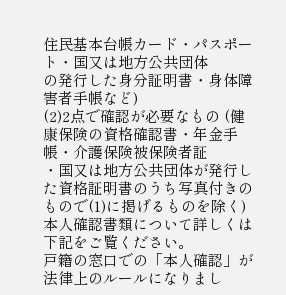住民基本台帳カード・パスポート・国又は地方公共団体
の発行した身分証明書・身体障害者手帳など)
(2)2点で確認が必要なもの (健康保険の資格確認書・年金手帳・介護保険被保険者証
・国又は地方公共団体が発行した資格証明書のうち写真付きのもので(1)に掲げるものを除く)
本人確認書類について詳しくは下記をご覧ください。
戸籍の窓口での「本人確認」が法律上のルールになりまし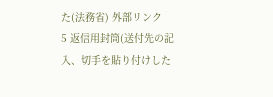た(法務省) 外部リンク
5 返信用封筒(送付先の記入、切手を貼り付けした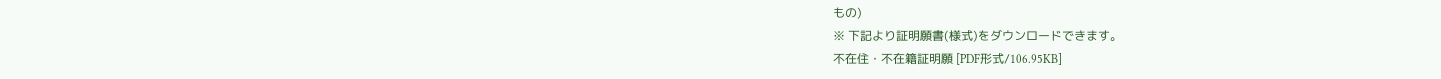もの)
※ 下記より証明願書(様式)をダウンロードできます。
不在住・不在籍証明願 [PDF形式/106.95KB]